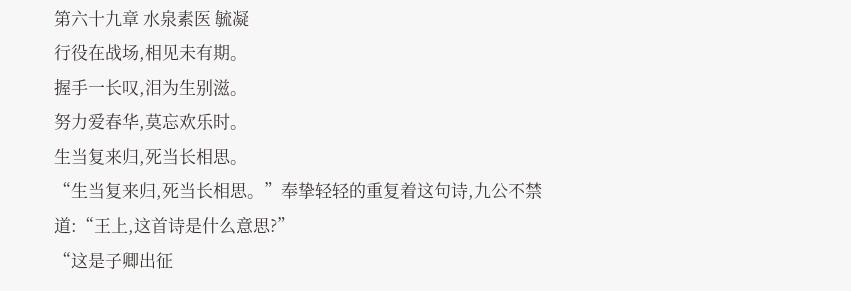第六十九章 水泉素医 毓凝
行役在战场,相见未有期。
握手一长叹,泪为生别滋。
努力爱春华,莫忘欢乐时。
生当复来归,死当长相思。
“生当复来归,死当长相思。”奉挚轻轻的重复着这句诗,九公不禁道:“王上,这首诗是什么意思?”
“这是子卿出征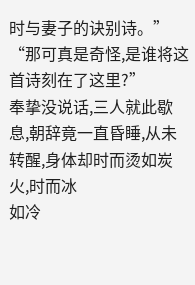时与妻子的诀别诗。”
“那可真是奇怪,是谁将这首诗刻在了这里?”
奉挚没说话,三人就此歇息,朝辞竟一直昏睡,从未转醒,身体却时而烫如炭火,时而冰
如冷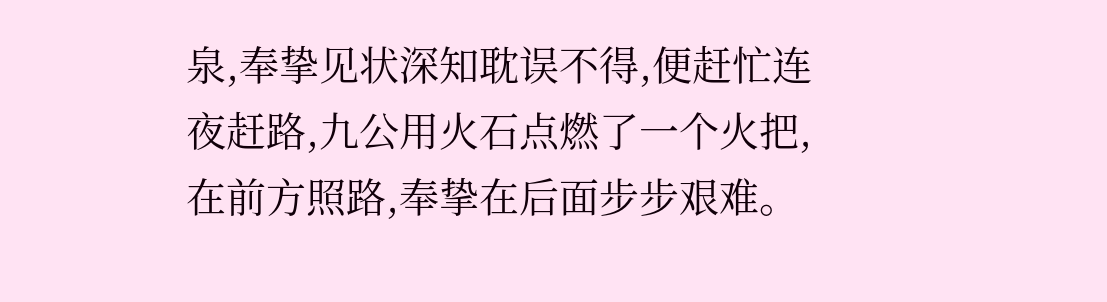泉,奉挚见状深知耽误不得,便赶忙连夜赶路,九公用火石点燃了一个火把,在前方照路,奉挚在后面步步艰难。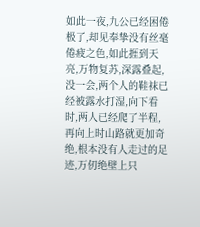如此一夜,九公已经困倦极了,却见奉挚没有丝毫倦疲之色,如此捱到天亮,万物复苏,深露叠起,没一会,两个人的鞋袜已经被露水打湿,向下看时,两人已经爬了半程,再向上时山路就更加奇绝,根本没有人走过的足迹,万仞绝壁上只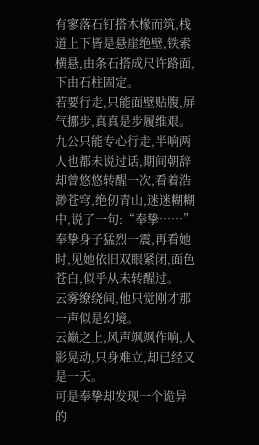有寥落石钉搭木椽而筑,栈道上下皆是悬崖绝壁,铁索横悬,由条石搭成尺许路面,下由石柱固定。
若要行走,只能面壁贴腹,屏气挪步,真真是步履维艰。
九公只能专心行走,半响两人也都未说过话,期间朝辞却曾悠悠转醒一次,看着浩渺苍穹,绝仞青山,迷迷糊糊中,说了一句:“奉挚……”
奉挚身子猛烈一震,再看她时,见她依旧双眼紧闭,面色苍白,似乎从未转醒过。
云雾缭绕间,他只觉刚才那一声似是幻境。
云巅之上,风声飒飒作响,人影晃动,只身难立,却已经又是一天。
可是奉挚却发现一个诡异的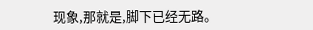现象,那就是,脚下已经无路。